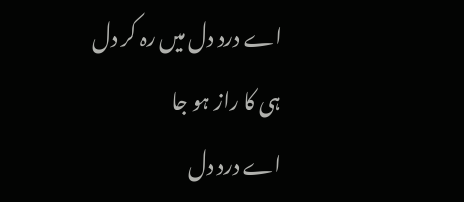اے درد دل میں رہ کر دل ہی کا راز ہو جا
اے درد دل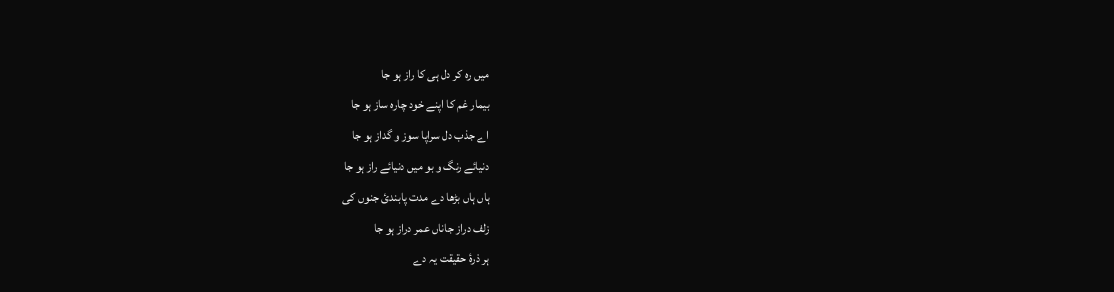میں رہ کر دل ہی کا راز ہو جا
بیمار غم کا اپنے خود چارہ ساز ہو جا
اے جذب دل سراپا سوز و گداز ہو جا
دنیائے رنگ و بو میں دنیائے راز ہو جا
ہاں ہاں بڑھا دے مدت پابندیٔ جنوں کی
زلف دراز جاناں عمر دراز ہو جا
ہر ذرۂ حقیقت یہ دے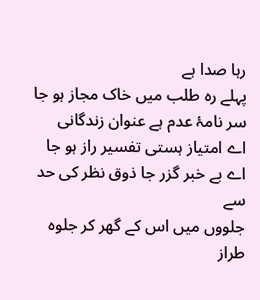رہا صدا ہے
پہلے رہ طلب میں خاک مجاز ہو جا
سر نامۂ عدم ہے عنوان زندگانی
اے امتیاز ہستی تفسیر راز ہو جا
اے بے خبر گزر جا ذوق نظر کی حد سے
جلووں میں اس کے گھر کر جلوہ طراز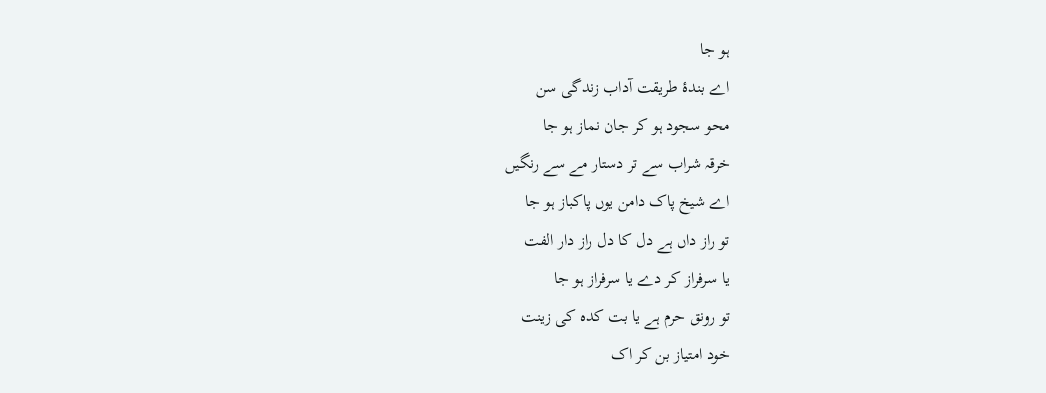ہو جا
اے بندۂ طریقت آداب زندگی سن
محو سجود ہو کر جان نماز ہو جا
خرقہ شراب سے تر دستار مے سے رنگیں
اے شیخ پاک دامن یوں پاکباز ہو جا
تو راز داں ہے دل کا دل راز دار الفت
یا سرفراز کر دے یا سرفراز ہو جا
تو رونق حرم ہے یا بت کدہ کی زینت
خود امتیاز بن کر اک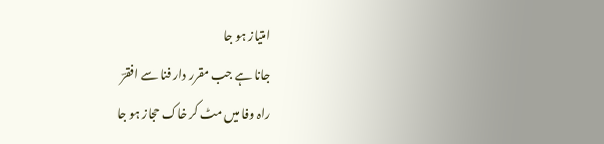امتیاز ہو جا
جانا ہے جب مقرر دار فنا سے افقرؔ
راہ وفا میں مٹ کر خاک حجاز ہو جا